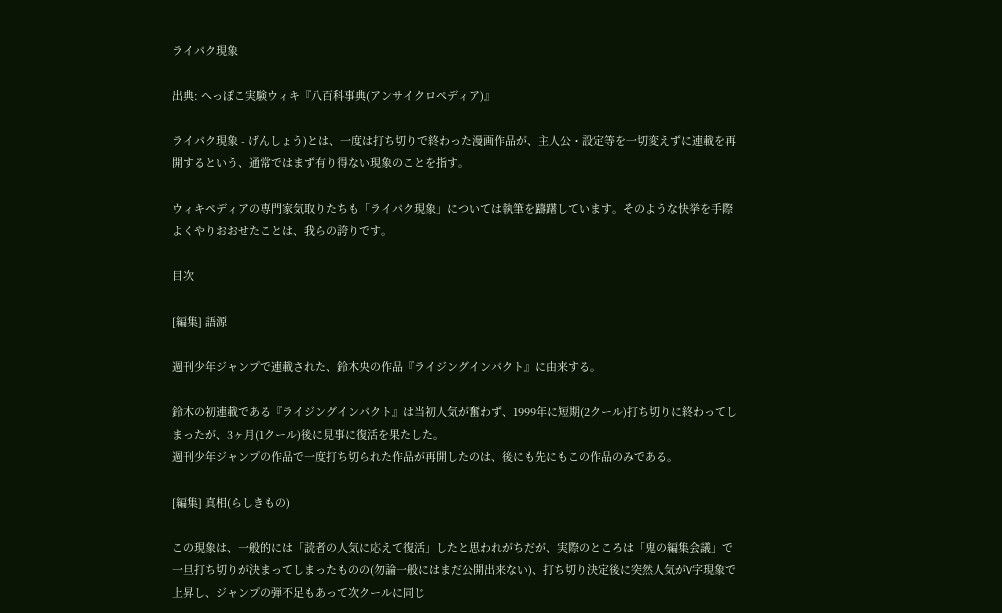ライパク現象

出典: へっぽこ実験ウィキ『八百科事典(アンサイクロペディア)』

ライパク現象 - げんしょう)とは、一度は打ち切りで終わった漫画作品が、主人公・設定等を一切変えずに連載を再開するという、通常ではまず有り得ない現象のことを指す。

ウィキペディアの専門家気取りたちも「ライパク現象」については執筆を躊躇しています。そのような快挙を手際よくやりおおせたことは、我らの誇りです。

目次

[編集] 語源

週刊少年ジャンプで連載された、鈴木央の作品『ライジングインパクト』に由来する。

鈴木の初連載である『ライジングインパクト』は当初人気が奮わず、1999年に短期(2クール)打ち切りに終わってしまったが、3ヶ月(1クール)後に見事に復活を果たした。
週刊少年ジャンプの作品で一度打ち切られた作品が再開したのは、後にも先にもこの作品のみである。

[編集] 真相(らしきもの)

この現象は、一般的には「読者の人気に応えて復活」したと思われがちだが、実際のところは「鬼の編集会議」で一旦打ち切りが決まってしまったものの(勿論一般にはまだ公開出来ない)、打ち切り決定後に突然人気がV字現象で上昇し、ジャンプの弾不足もあって次クールに同じ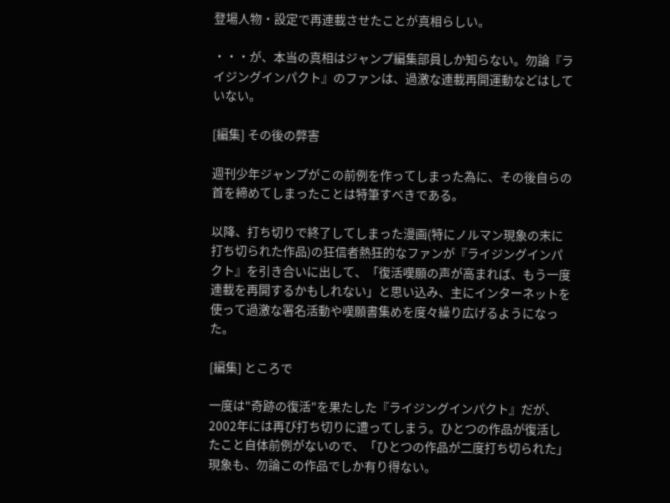登場人物・設定で再連載させたことが真相らしい。

・・・が、本当の真相はジャンプ編集部員しか知らない。勿論『ライジングインパクト』のファンは、過激な連載再開運動などはしていない。

[編集] その後の弊害

週刊少年ジャンプがこの前例を作ってしまった為に、その後自らの首を締めてしまったことは特筆すべきである。

以降、打ち切りで終了してしまった漫画(特にノルマン現象の末に打ち切られた作品)の狂信者熱狂的なファンが『ライジングインパクト』を引き合いに出して、「復活嘆願の声が高まれば、もう一度連載を再開するかもしれない」と思い込み、主にインターネットを使って過激な署名活動や嘆願書集めを度々繰り広げるようになった。

[編集] ところで

一度は"奇跡の復活"を果たした『ライジングインパクト』だが、2002年には再び打ち切りに遭ってしまう。ひとつの作品が復活したこと自体前例がないので、「ひとつの作品が二度打ち切られた」現象も、勿論この作品でしか有り得ない。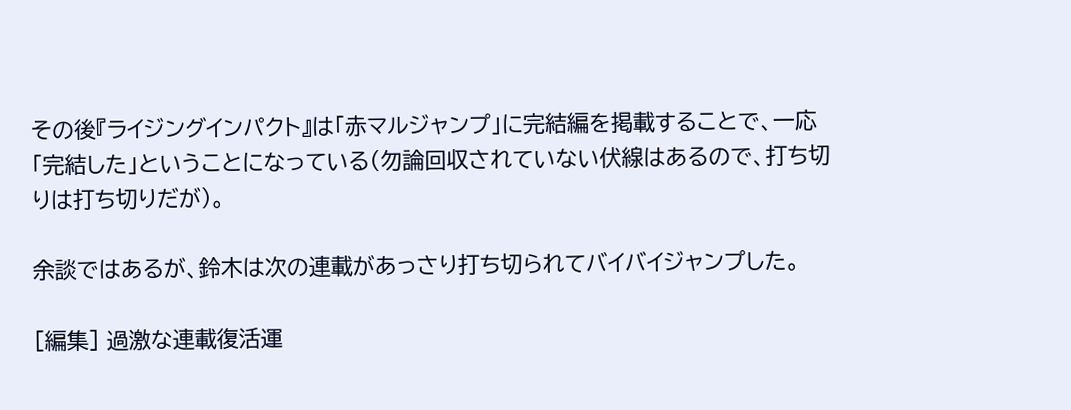その後『ライジングインパクト』は「赤マルジャンプ」に完結編を掲載することで、一応「完結した」ということになっている(勿論回収されていない伏線はあるので、打ち切りは打ち切りだが)。

余談ではあるが、鈴木は次の連載があっさり打ち切られてバイバイジャンプした。

[編集] 過激な連載復活運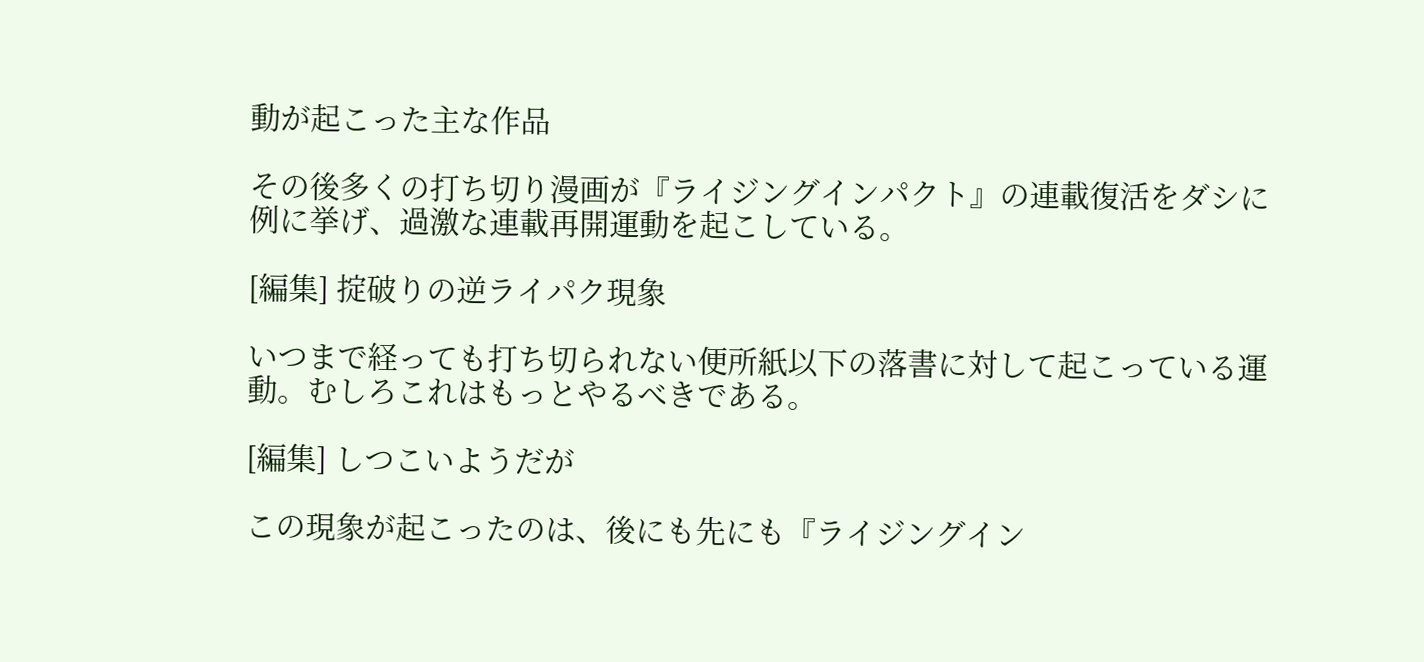動が起こった主な作品

その後多くの打ち切り漫画が『ライジングインパクト』の連載復活をダシに例に挙げ、過激な連載再開運動を起こしている。

[編集] 掟破りの逆ライパク現象

いつまで経っても打ち切られない便所紙以下の落書に対して起こっている運動。むしろこれはもっとやるべきである。

[編集] しつこいようだが

この現象が起こったのは、後にも先にも『ライジングイン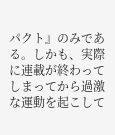パクト』のみである。しかも、実際に連載が終わってしまってから過激な運動を起こして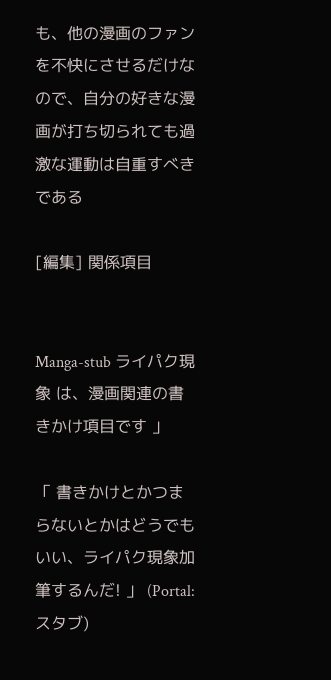も、他の漫画のファンを不快にさせるだけなので、自分の好きな漫画が打ち切られても過激な運動は自重すべきである

[編集] 関係項目


Manga-stub ライパク現象 は、漫画関連の書きかけ項目です 」

「 書きかけとかつまらないとかはどうでもいい、ライパク現象加筆するんだ! 」 (Portal:スタブ)